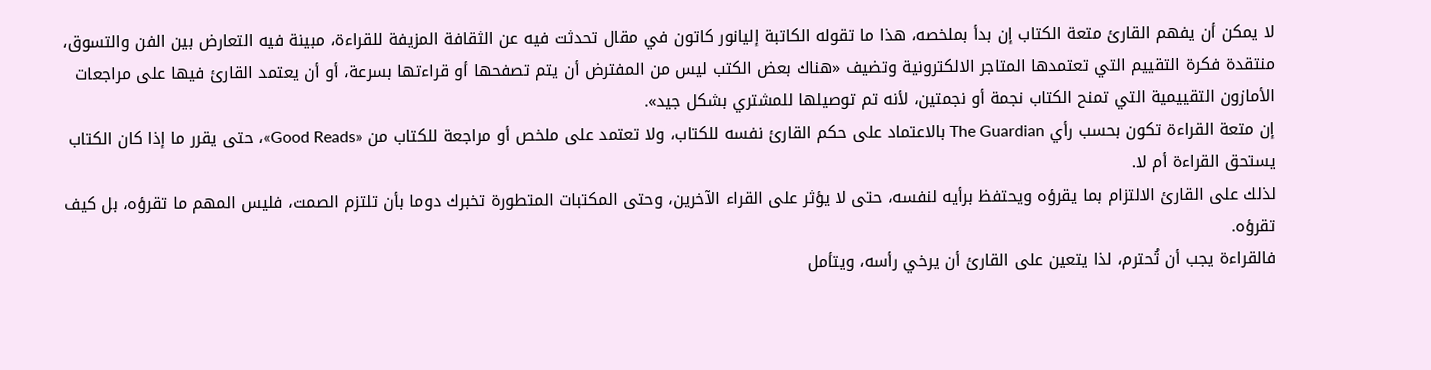لا يمكن أن يفهم القارئ متعة الكتاب إن بدأ بملخصه، هذا ما تقوله الكاتبة إليانور كاتون في مقال تحدثت فيه عن الثقافة المزيفة للقراءة، مبينة فيه التعارض بين الفن والتسوق، منتقدة فكرة التقييم التي تعتمدها المتاجر الالكترونية وتضيف «هناك بعض الكتب ليس من المفترض أن يتم تصفحها أو قراءتها بسرعة، أو أن يعتمد القارئ فيها على مراجعات الأمازون التقييمية التي تمنح الكتاب نجمة أو نجمتين، لأنه تم توصيلها للمشتري بشكل جيد».
إن متعة القراءة تكون بحسب رأي The Guardian بالاعتماد على حكم القارئ نفسه للكتاب، ولا تعتمد على ملخص أو مراجعة للكتاب من «Good Reads»، حتى يقرر ما إذا كان الكتاب يستحق القراءة أم لا.
لذلك على القارئ الالتزام بما يقرؤه ويحتفظ برأيه لنفسه، حتى لا يؤثر على القراء الآخرين، وحتى المكتبات المتطورة تخبرك دوما بأن تلتزم الصمت، فليس المهم ما تقرؤه، بل كيف تقرؤه.
فالقراءة يجب أن تُحترم، لذا يتعين على القارئ أن يرخي رأسه، ويتأمل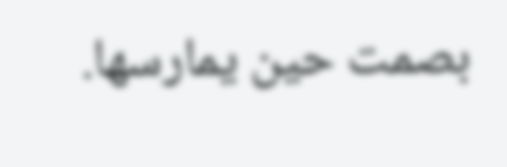بصمت حين يمارسها.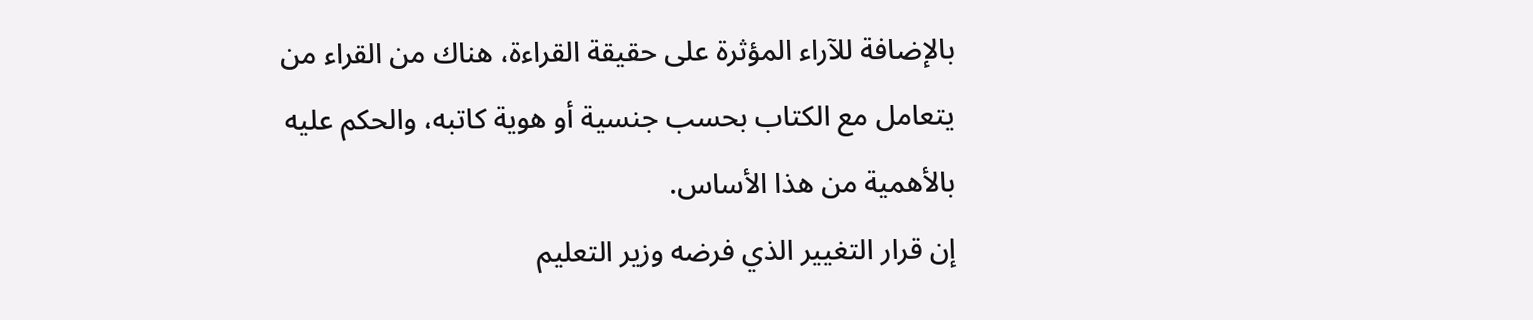بالإضافة للآراء المؤثرة على حقيقة القراءة، هناك من القراء من يتعامل مع الكتاب بحسب جنسية أو هوية كاتبه، والحكم عليه بالأهمية من هذا الأساس.
إن قرار التغيير الذي فرضه وزير التعليم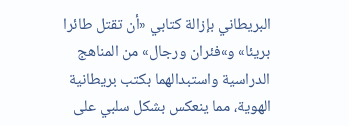البريطاني بإزالة كتابي «أن تقتل طائرا بريئا» و»فئران ورجال» من المناهج الدراسية واستبدالهما بكتب بريطانية الهوية، مما ينعكس بشكل سلبي على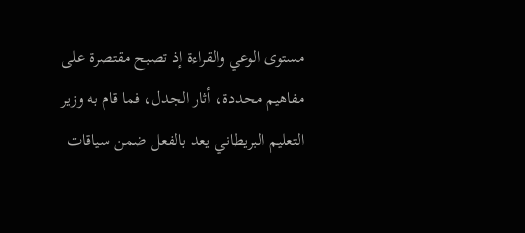مستوى الوعي والقراءة إذ تصبح مقتصرة على مفاهيم محددة، أثار الجدل، فما قام به وزير التعليم البريطاني يعد بالفعل ضمن سياقات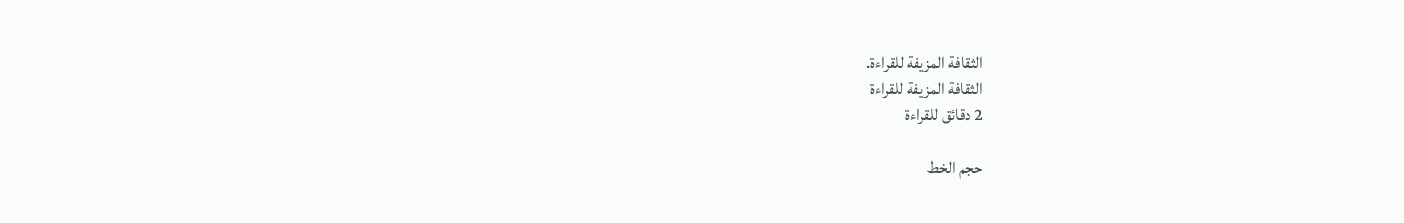الثقافة المزيفة للقراءة.
الثقافة المزيفة للقراءة
2 دقائق للقراءة

حجم الخط